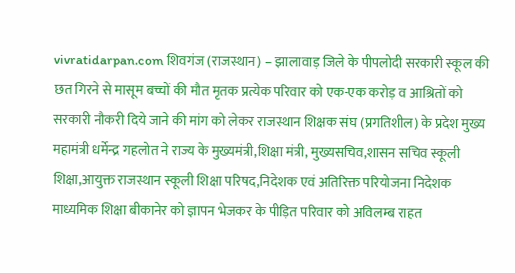vivratidarpan.com शिवगंज (राजस्थान) – झालावाड़ जिले के पीपलोदी सरकारी स्कूल की छत गिरने से मासूम बच्चों की मौत मृतक प्रत्येक परिवार को एक-एक करोड़ व आश्रितों को सरकारी नौकरी दिये जाने की मांग को लेकर राजस्थान शिक्षक संघ (प्रगतिशील) के प्रदेश मुख्य महामंत्री धर्मेन्द्र गहलोत ने राज्य के मुख्यमंत्री,शिक्षा मंत्री, मुख्यसचिव,शासन सचिव स्कूली शिक्षा,आयुक्त राजस्थान स्कूली शिक्षा परिषद,निदेशक एवं अतिरिक्त परियोजना निदेशक माध्यमिक शिक्षा बीकानेर को ज्ञापन भेजकर के पीड़ित परिवार को अविलम्ब राहत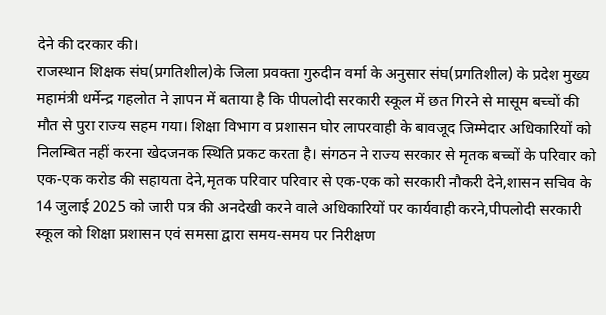देने की दरकार की।
राजस्थान शिक्षक संघ(प्रगतिशील)के जिला प्रवक्ता गुरुदीन वर्मा के अनुसार संघ(प्रगतिशील) के प्रदेश मुख्य महामंत्री धर्मेन्द्र गहलोत ने ज्ञापन में बताया है कि पीपलोदी सरकारी स्कूल में छत गिरने से मासूम बच्चों की मौत से पुरा राज्य सहम गया। शिक्षा विभाग व प्रशासन घोर लापरवाही के बावजूद जिम्मेदार अधिकारियों को निलम्बित नहीं करना खेदजनक स्थिति प्रकट करता है। संगठन ने राज्य सरकार से मृतक बच्चों के परिवार को एक-एक करोड की सहायता देने,मृतक परिवार परिवार से एक-एक को सरकारी नौकरी देने,शासन सचिव के 14 जुलाई 2025 को जारी पत्र की अनदेखी करने वाले अधिकारियों पर कार्यवाही करने,पीपलोदी सरकारी स्कूल को शिक्षा प्रशासन एवं समसा द्वारा समय-समय पर निरीक्षण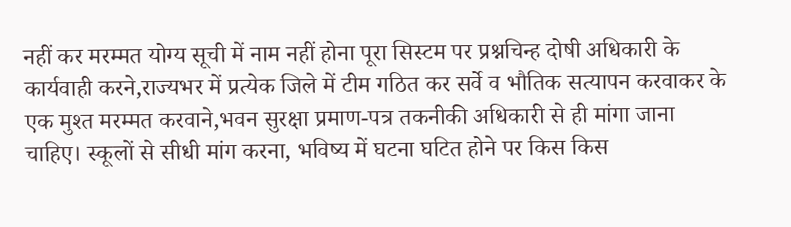नहीं कर मरम्मत योग्य सूची में नाम नहीं होना पूरा सिस्टम पर प्रश्नचिन्ह दोषी अधिकारी के कार्यवाही करने,राज्यभर में प्रत्येक जिले में टीम गठित कर सर्वे व भौतिक सत्यापन करवाकर के एक मुश्त मरम्मत करवाने,भवन सुरक्षा प्रमाण-पत्र तकनीकी अधिकारी से ही मांगा जाना चाहिए। स्कूलों से सीधी मांग करना, भविष्य में घटना घटित होने पर किस किस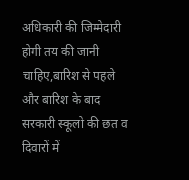अधिकारी की जिम्मेदारी होगी तय की जानी चाहिए,बारिश से पहले और बारिश के बाद सरकारी स्कूलो की छत व दिवारों में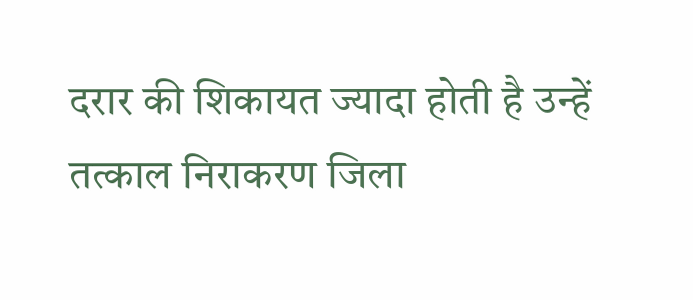दरार की शिकायत ज्यादा होती है उन्हें तत्काल निराकरण जिला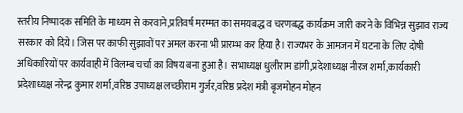स्तरीय निष्पादक समिति के माध्यम से करवाने,प्रतिवर्ष मरम्मत का समयबद्ध व चरणबद्ध कार्यक्रम जारी करने के विभिन्न सुझाव राज्य सरकार को दिये। जिस पर काफी सुझावों पर अमल करना भी प्रारम्भ कर हिया है। राज्यभर के आमजन में घटना के लिए दोषी अधिकारियों पर कार्यवाही में विलम्ब चर्चा का विषय बना हुआ है। सभाध्यक्ष धुलीराम डांगी,प्रदेशाध्यक्ष नीरज शर्मा,कार्यकारी प्रदेशाध्यक्ष नरेन्द्र कुमार शर्मा,वरिष्ठ उपाध्यक्ष लच्छीराम गुर्जर,वरिष्ठ प्रदेश मंत्री बृजमोहन मोहन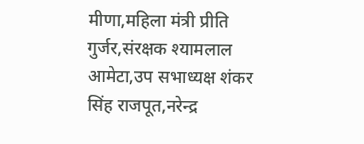मीणा,महिला मंत्री प्रीति गुर्जर,संरक्षक श्यामलाल आमेटा,उप सभाध्यक्ष शंकर सिंह राजपूत,नरेन्द्र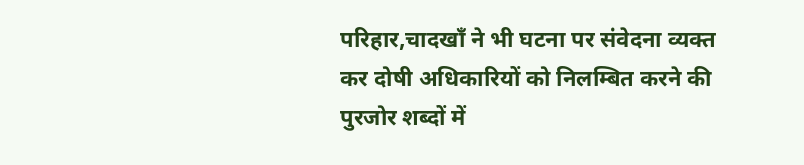परिहार,चादखाँ ने भी घटना पर संवेदना व्यक्त कर दोषी अधिकारियों को निलम्बित करने की पुरजोर शब्दों में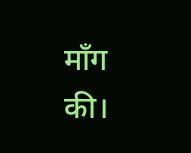माँग की।